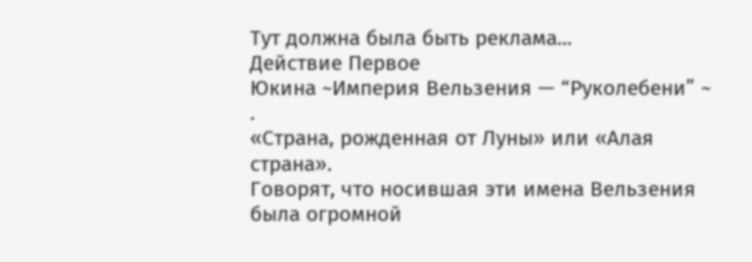Тут должна была быть реклама...
Действие Первое
Юкина ~Империя Вельзения — “Руколебени” ~
.
«Страна, рожденная от Луны» или «Алая страна».
Говорят, что носившая эти имена Вельзения была огромной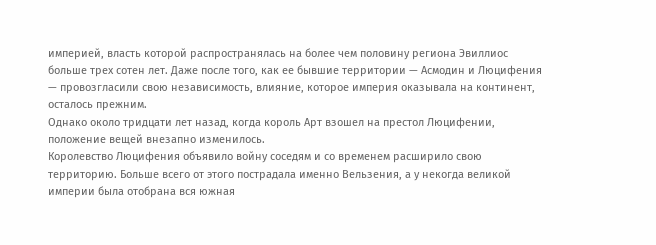империей, власть которой распространялась на более чем половину региона Эвиллиос больше трех сотен лет. Даже после того, как ее бывшие территории — Асмодин и Люцифения — провозгласили свою независимость, влияние, которое империя оказывала на континент, осталось прежним.
Однако около тридцати лет назад, когда король Арт взошел на престол Люцифении, положение вещей внезапно изменилось.
Королевство Люцифения объявило войну соседям и со временем расширило свою территорию. Больше всего от этого пострадала именно Вельзения, а у некогда великой империи была отобрана вся южная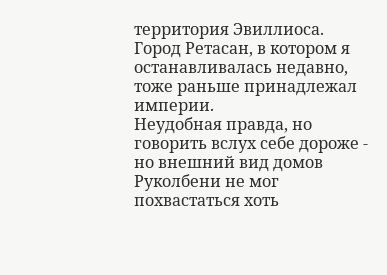территория Эвиллиоса.
Город Ретасан, в котором я останавливалась недавно, тоже раньше принадлежал империи.
Неудобная правда, но говорить вслух себе дороже - но внешний вид домов Руколбени не мог похвастаться хоть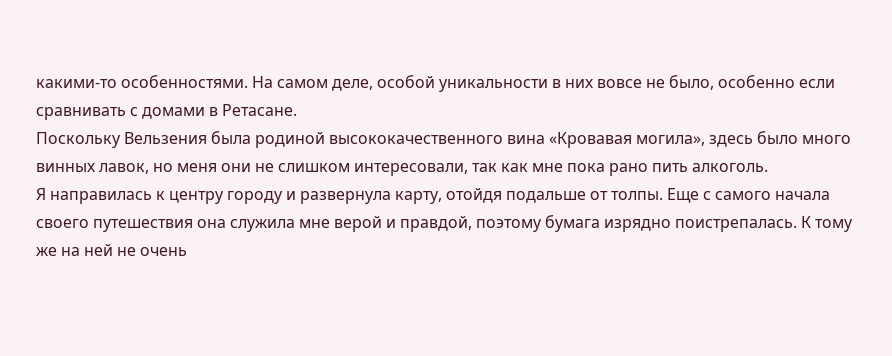какими-то особенностями. На самом деле, особой уникальности в них вовсе не было, особенно если сравнивать с домами в Ретасане.
Поскольку Вельзения была родиной высококачественного вина «Кровавая могила», здесь было много винных лавок, но меня они не слишком интересовали, так как мне пока рано пить алкоголь.
Я направилась к центру городу и развернула карту, отойдя подальше от толпы. Еще с самого начала своего путешествия она служила мне верой и правдой, поэтому бумага изрядно поистрепалась. К тому же на ней не очень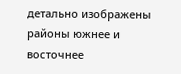детально изображены районы южнее и восточнее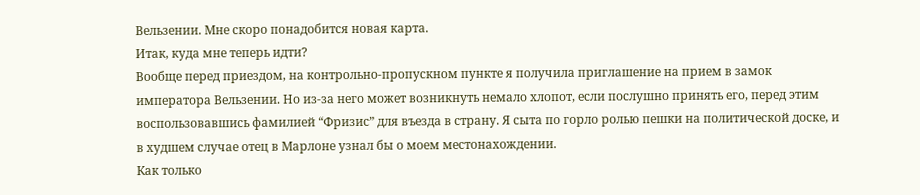Вельзении. Мне скоро понадобится новая карта.
Итак, куда мне теперь идти?
Вообще перед приездом, на контрольно-пропускном пункте я получила приглашение на прием в замок императора Вельзении. Но из-за него может возникнуть немало хлопот, если послушно принять его, перед этим воспользовавшись фамилией “Фризис” для въезда в страну. Я сыта по горло ролью пешки на политической доске, и в худшем случае отец в Марлоне узнал бы о моем местонахождении.
Как только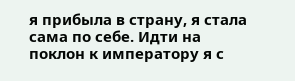я прибыла в страну, я стала сама по себе. Идти на поклон к императору я с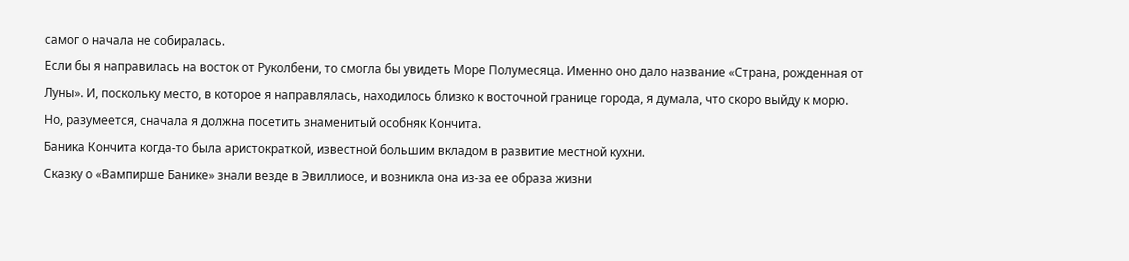самог о начала не собиралась.
Если бы я направилась на восток от Руколбени, то смогла бы увидеть Море Полумесяца. Именно оно дало название «Страна, рожденная от Луны». И, поскольку место, в которое я направлялась, находилось близко к восточной границе города, я думала, что скоро выйду к морю.
Но, разумеется, сначала я должна посетить знаменитый особняк Кончита.
Баника Кончита когда-то была аристократкой, известной большим вкладом в развитие местной кухни.
Сказку о «Вампирше Банике» знали везде в Эвиллиосе, и возникла она из-за ее образа жизни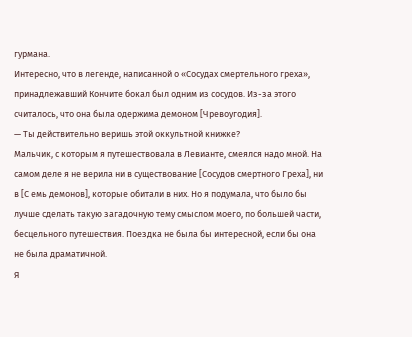гурмана.
Интересно, что в легенде, написанной о «Сосудах смертельного греха», принадлежавший Кончите бокал был одним из сосудов. Из-за этого считалось, что она была одержима демоном [Чревоугодия].
— Ты действительно веришь этой оккультной книжке?
Мальчик, с которым я путешествовала в Левианте, смеялся надо мной. На самом деле я не верила ни в существование [Сосудов смертного Греха], ни в [С емь демонов], которые обитали в них. Но я подумала, что было бы лучше сделать такую загадочную тему смыслом моего, по большей части, бесцельного путешествия. Поездка не была бы интересной, если бы она не была драматичной.
Я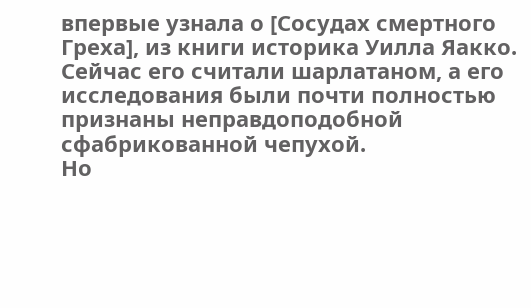впервые узнала о [Сосудах смертного Греха], из книги историка Уилла Яакко. Сейчас его считали шарлатаном, а его исследования были почти полностью признаны неправдоподобной сфабрикованной чепухой.
Но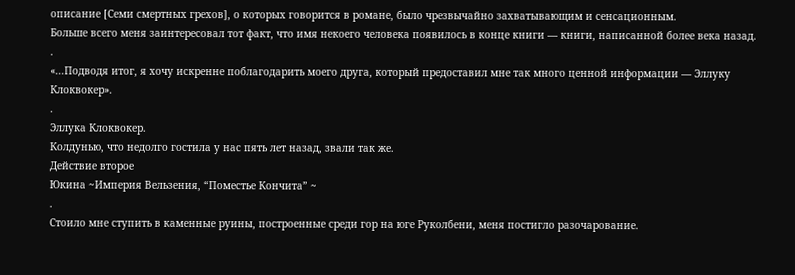описание [Семи смертных грехов], о которых говорится в романе, было чрезвычайно захватывающим и сенсационным.
Больше всего меня заинтересовал тот факт, что имя некоего человека появилось в конце книги — книги, написанной более века назад.
.
«...Подводя итог, я хочу искренне поблагодарить моего друга, который предоставил мне так много ценной информации — Эллуку Клоквокер».
.
Эллука Клоквокер.
Колдунью, что недолго гостила у нас пять лет назад, звали так же.
Действие второе
Юкина ~Империя Вельзения, “Поместье Кончита” ~
.
Стоило мне ступить в каменные руины, построенные среди гор на юге Руколбени, меня постигло разочарование.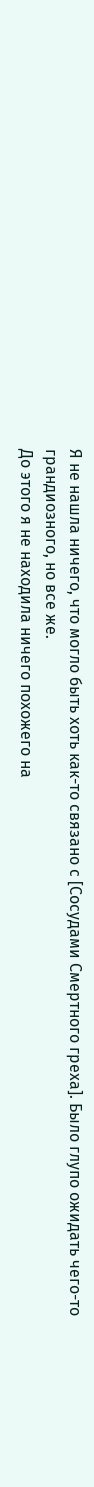Я не нашла ничего, что могло быть хоть как-то связано с [Сосудами Смертного греха]. Было глупо ожидать чего-то грандиозного, но все же.
До этого я не находила ничего похожего на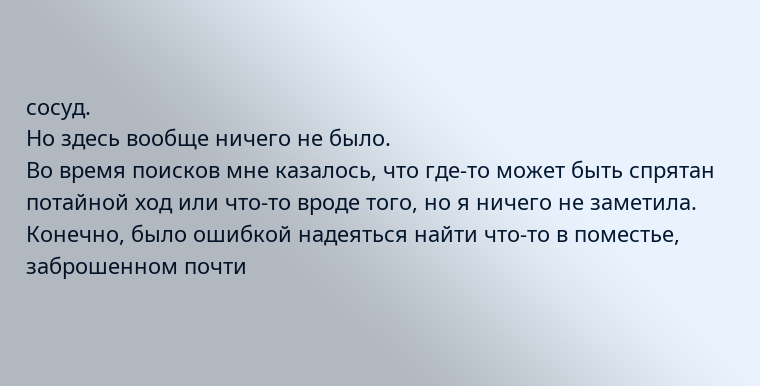сосуд.
Но здесь вообще ничего не было.
Во время поисков мне казалось, что где-то может быть спрятан потайной ход или что-то вроде того, но я ничего не заметила.
Конечно, было ошибкой надеяться найти что-то в поместье, заброшенном почти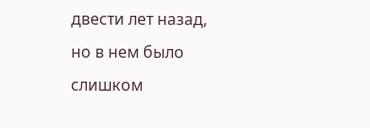двести лет назад, но в нем было слишком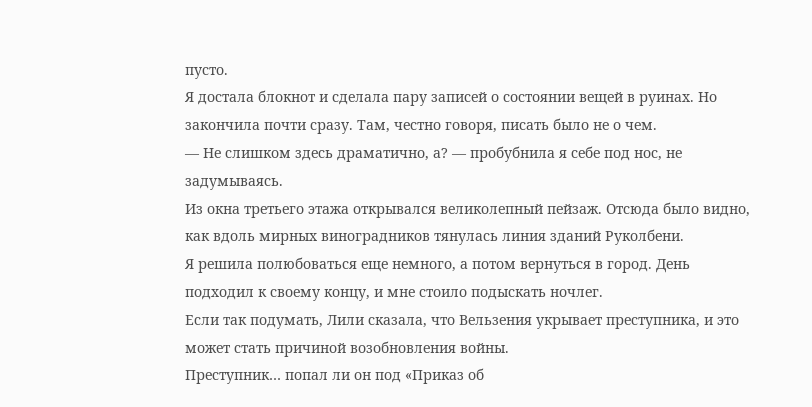пусто.
Я достала блокнот и сделала пару записей о состоянии вещей в руинах. Но закончила почти сразу. Там, честно говоря, писать было не о чем.
— Не слишком здесь драматично, а? — пробубнила я себе под нос, не задумываясь.
Из окна третьего этажа открывался великолепный пейзаж. Отсюда было видно, как вдоль мирных виноградников тянулась линия зданий Руколбени.
Я решила полюбоваться еще немного, а потом вернуться в город. День подходил к своему концу, и мне стоило подыскать ночлег.
Если так подумать, Лили сказала, что Вельзения укрывает преступника, и это может стать причиной возобновления войны.
Преступник… попал ли он под «Приказ об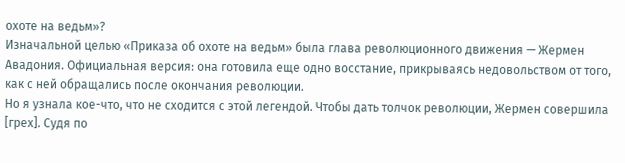охоте на ведьм»?
Изначальной целью «Приказа об охоте на ведьм» была глава революционного движения — Жермен Авадония. Официальная версия: она готовила еще одно восстание, прикрываясь недовольством от того, как с ней обращались после окончания революции.
Но я узнала кое-что, что не сходится с этой легендой. Чтобы дать толчок революции, Жермен совершила [грех]. Судя по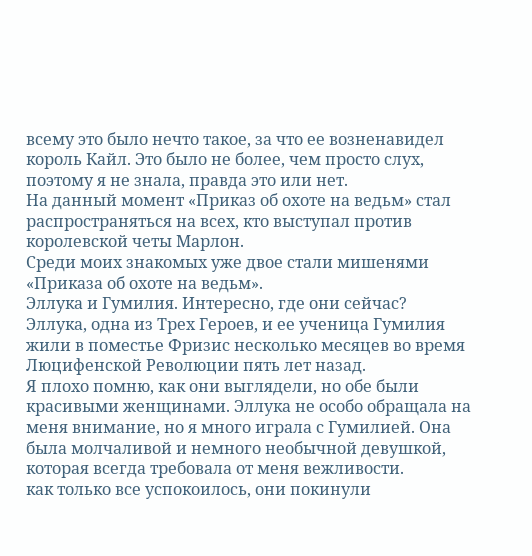всему это было нечто такое, за что ее возненавидел король Кайл. Это было не более, чем просто слух, поэтому я не знала, правда это или нет.
На данный момент «Приказ об охоте на ведьм» стал распространяться на всех, кто выступал против королевской четы Марлон.
Среди моих знакомых уже двое стали мишенями «Приказа об охоте на ведьм».
Эллука и Гумилия. Интересно, где они сейчас?
Эллука, одна из Трех Героев, и ее ученица Гумилия жили в поместье Фризис несколько месяцев во время Люцифенской Революции пять лет назад.
Я плохо помню, как они выглядели, но обе были красивыми женщинами. Эллука не особо обращала на меня внимание, но я много играла с Гумилией. Она была молчаливой и немного необычной девушкой, которая всегда требовала от меня вежливости.
как только все успокоилось, они покинули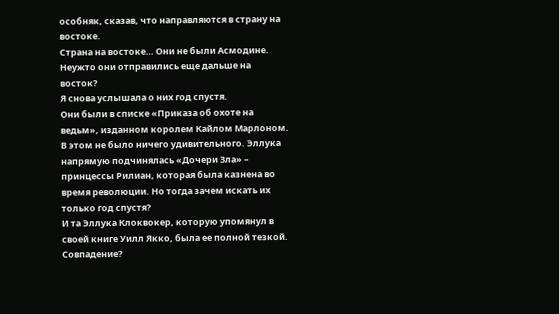особняк, сказав, что направляются в страну на востоке.
Страна на востоке… Они не были Асмодине. Неужто они отправились еще дальше на восток?
Я снова услышала о них год спустя.
Они были в списке «Приказа об охоте на ведьм», изданном королем Кайлом Марлоном.
В этом не было ничего удивительного. Эллука напрямую подчинялась «Дочери Зла» – принцессы Рилиан, которая была казнена во время революции. Но тогда зачем искать их только год спустя?
И та Эллука Клоквокер, которую упомянул в своей книге Уилл Якко, была ее полной тезкой. Совпадение?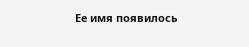Ее имя появилось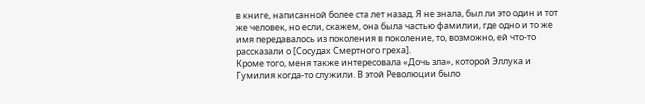в книге, написанной более ста лет назад. Я не знала, был ли это один и тот же человек, но если, скажем, она была частью фамилии, где одно и то же имя передавалось из поколения в поколение, то, возможно, ей что-то рассказали о [Сосудах Смертного греха].
Кроме того, меня также интересовала «Дочь зла», которой Эллука и Гумилия когда-то служили. В этой Революции было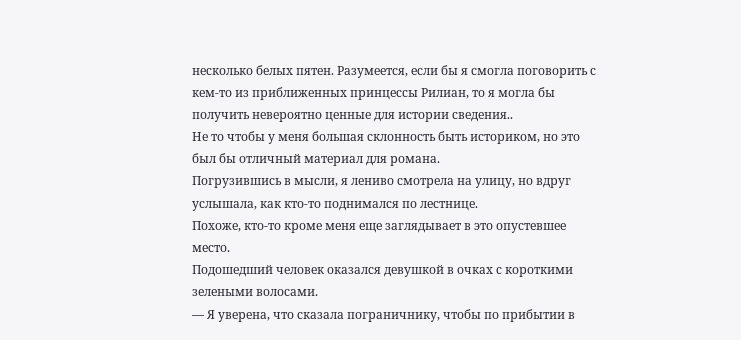несколько белых пятен. Разумеется, если бы я смогла поговорить с кем-то из приближенных принцессы Рилиан, то я могла бы получить невероятно ценные для истории сведения..
Не то чтобы у меня большая склонность быть историком, но это был бы отличный материал для романа.
Погрузившись в мысли, я лениво смотрела на улицу, но вдруг услышала, как кто-то поднимался по лестнице.
Похоже, кто-то кроме меня еще заглядывает в это опустевшее место.
Подошедший человек оказался девушкой в очках с короткими зелеными волосами.
— Я уверена, что сказала пограничнику, чтобы по прибытии в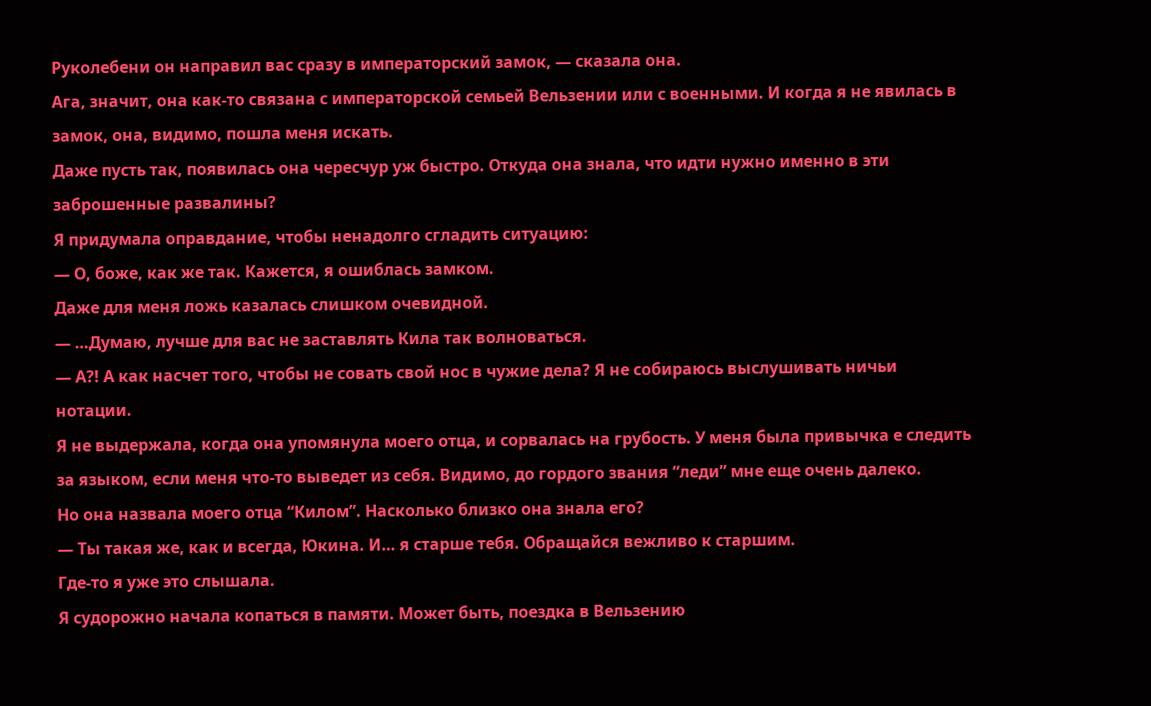Руколебени он направил вас сразу в императорский замок, — сказала она.
Ага, значит, она как-то связана с императорской семьей Вельзении или с военными. И когда я не явилась в замок, она, видимо, пошла меня искать.
Даже пусть так, появилась она чересчур уж быстро. Откуда она знала, что идти нужно именно в эти заброшенные развалины?
Я придумала оправдание, чтобы ненадолго сгладить ситуацию:
— О, боже, как же так. Кажется, я ошиблась замком.
Даже для меня ложь казалась слишком очевидной.
— …Думаю, лучше для вас не заставлять Кила так волноваться.
— А?! А как насчет того, чтобы не совать свой нос в чужие дела? Я не собираюсь выслушивать ничьи нотации.
Я не выдержала, когда она упомянула моего отца, и сорвалась на грубость. У меня была привычка е следить за языком, если меня что-то выведет из себя. Видимо, до гордого звания “леди” мне еще очень далеко.
Но она назвала моего отца “Килом”. Насколько близко она знала его?
— Ты такая же, как и всегда, Юкина. И… я старше тебя. Обращайся вежливо к старшим.
Где-то я уже это слышала.
Я судорожно начала копаться в памяти. Может быть, поездка в Вельзению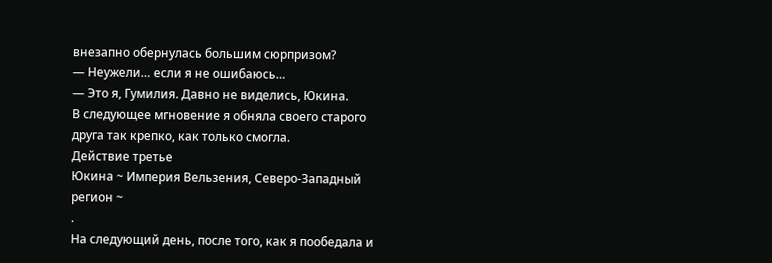внезапно обернулась большим сюрпризом?
— Неужели… если я не ошибаюсь…
— Это я, Гумилия. Давно не виделись, Юкина.
В следующее мгновение я обняла своего старого друга так крепко, как только смогла.
Действие третье
Юкина ~ Империя Вельзения, Северо-Западный регион ~
.
На следующий день, после того, как я пообедала и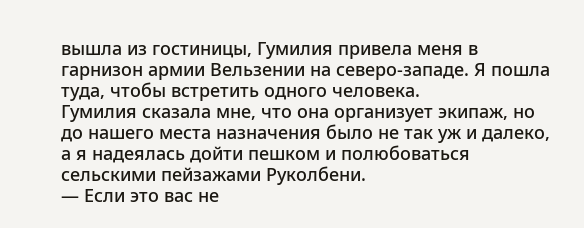вышла из гостиницы, Гумилия привела меня в гарнизон армии Вельзении на северо-западе. Я пошла туда, чтобы встретить одного человека.
Гумилия сказала мне, что она организует экипаж, но до нашего места назначения было не так уж и далеко, а я надеялась дойти пешком и полюбоваться сельскими пейзажами Руколбени.
— Если это вас не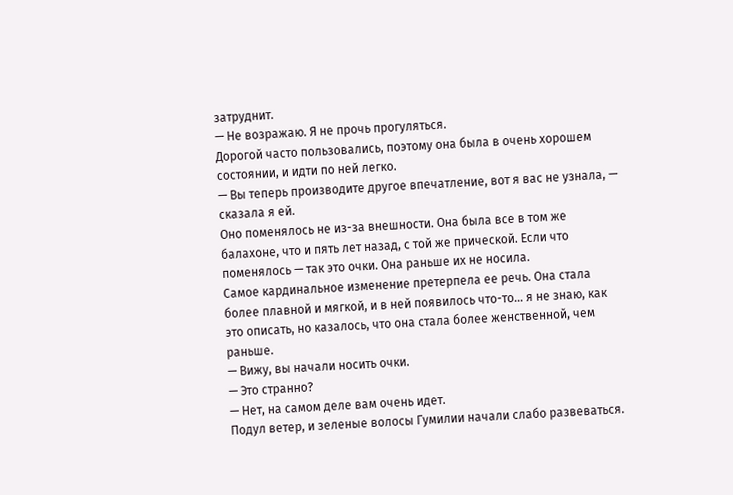затруднит.
— Не возражаю. Я не прочь прогуляться.
Дорогой часто пользовались, поэтому она была в очень хорошем состоянии, и идти по ней легко.
— Вы теперь производите другое впечатление, вот я вас не узнала, — сказала я ей.
Оно поменялось не из-за внешности. Она была все в том же балахоне, что и пять лет назад, с той же прической. Если что поменялось — так это очки. Она раньше их не носила.
Самое кардинальное изменение претерпела ее речь. Она стала более плавной и мягкой, и в ней появилось что-то… я не знаю, как это описать, но казалось, что она стала более женственной, чем раньше.
— Вижу, вы начали носить очки.
— Это странно?
— Нет, на самом деле вам очень идет.
Подул ветер, и зеленые волосы Гумилии начали слабо развеваться.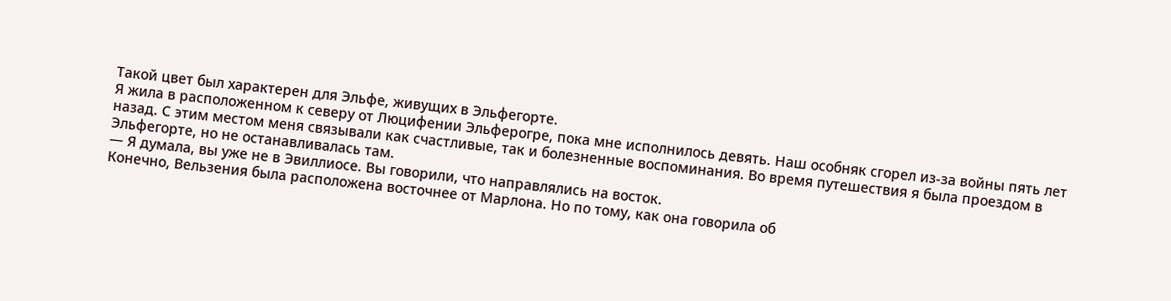Такой цвет был характерен для Эльфе, живущих в Эльфегорте.
Я жила в расположенном к северу от Люцифении Эльферогре, пока мне исполнилось девять. Наш особняк сгорел из-за войны пять лет назад. С этим местом меня связывали как счастливые, так и болезненные воспоминания. Во время путешествия я была проездом в Эльфегорте, но не останавливалась там.
— Я думала, вы уже не в Эвиллиосе. Вы говорили, что направлялись на восток.
Конечно, Вельзения была расположена восточнее от Марлона. Но по тому, как она говорила об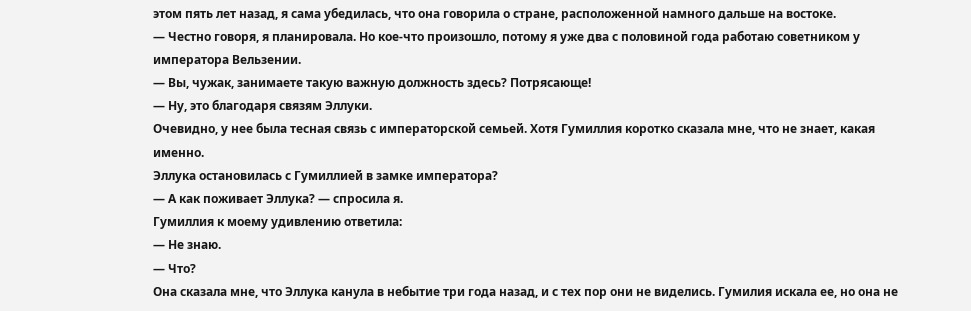этом пять лет назад, я сама убедилась, что она говорила о стране, расположенной намного дальше на востоке.
— Честно говоря, я планировала. Но кое-что произошло, потому я уже два с половиной года работаю советником у императора Вельзении.
— Вы, чужак, занимаете такую важную должность здесь? Потрясающе!
— Ну, это благодаря связям Эллуки.
Очевидно, у нее была тесная связь с императорской семьей. Хотя Гумиллия коротко сказала мне, что не знает, какая именно.
Эллука остановилась с Гумиллией в замке императора?
— А как поживает Эллука? — спросила я.
Гумиллия к моему удивлению ответила:
— Не знаю.
— Что?
Она сказала мне, что Эллука канула в небытие три года назад, и с тех пор они не виделись. Гумилия искала ее, но она не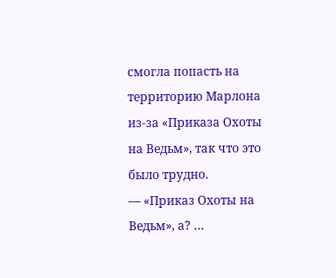смогла попасть на территорию Марлона из-за «Приказа Охоты на Ведьм», так что это было трудно.
— «Приказ Охоты на Ведьм», а? …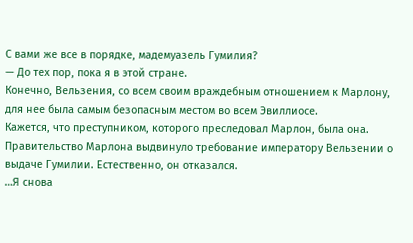С вами же все в порядке, мадемуазель Гумилия?
— До тех пор, пока я в этой стране.
Конечно, Вельзения, со всем своим враждебным отношением к Марлону, для нее была самым безопасным местом во всем Эвиллиосе.
Кажется, что преступником, которого преследовал Марлон, была она. Правительство Марлона выдвинуло требование императору Вельзении о выдаче Гумилии. Естественно, он отказался.
…Я снова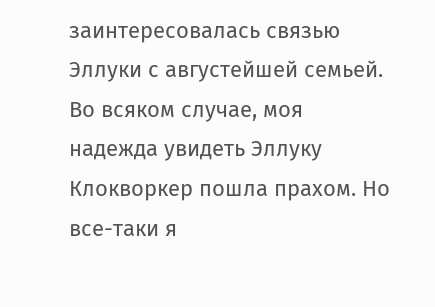заинтересовалась связью Эллуки с августейшей семьей.
Во всяком случае, моя надежда увидеть Эллуку Клокворкер пошла прахом. Но все-таки я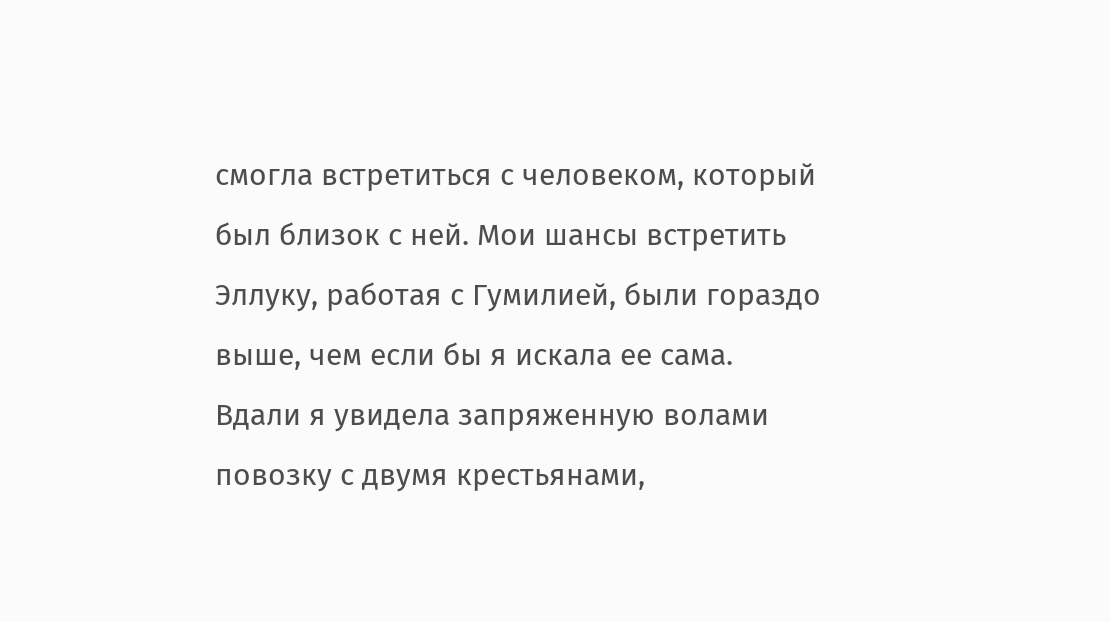смогла встретиться с человеком, который был близок с ней. Мои шансы встретить Эллуку, работая с Гумилией, были гораздо выше, чем если бы я искала ее сама.
Вдали я увидела запряженную волами повозку с двумя крестьянами,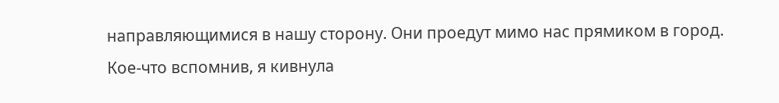направляющимися в нашу сторону. Они проедут мимо нас прямиком в город.
Кое-что вспомнив, я кивнула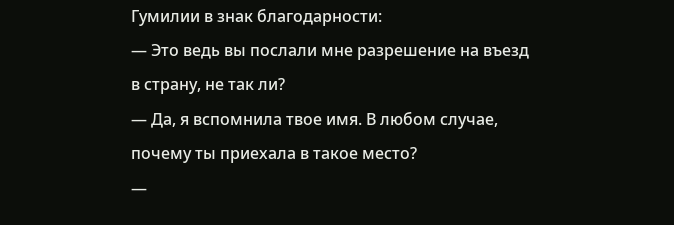Гумилии в знак благодарности:
— Это ведь вы послали мне разрешение на въезд в страну, не так ли?
— Да, я вспомнила твое имя. В любом случае, почему ты приехала в такое место?
—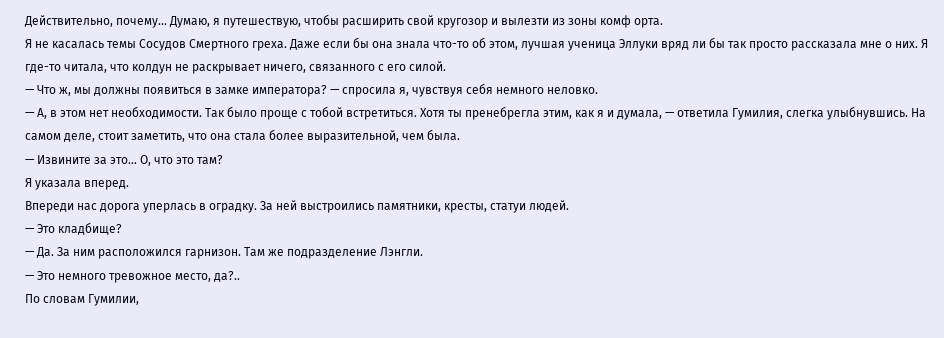Действительно, почему… Думаю, я путешествую, чтобы расширить свой кругозор и вылезти из зоны комф орта.
Я не касалась темы Сосудов Смертного греха. Даже если бы она знала что-то об этом, лучшая ученица Эллуки вряд ли бы так просто рассказала мне о них. Я где-то читала, что колдун не раскрывает ничего, связанного с его силой.
— Что ж, мы должны появиться в замке императора? — спросила я, чувствуя себя немного неловко.
— А, в этом нет необходимости. Так было проще с тобой встретиться. Хотя ты пренебрегла этим, как я и думала, — ответила Гумилия, слегка улыбнувшись. На самом деле, стоит заметить, что она стала более выразительной, чем была.
— Извините за это… О, что это там?
Я указала вперед.
Впереди нас дорога уперлась в оградку. За ней выстроились памятники, кресты, статуи людей.
— Это кладбище?
— Да. За ним расположился гарнизон. Там же подразделение Лэнгли.
— Это немного тревожное место, да?..
По словам Гумилии,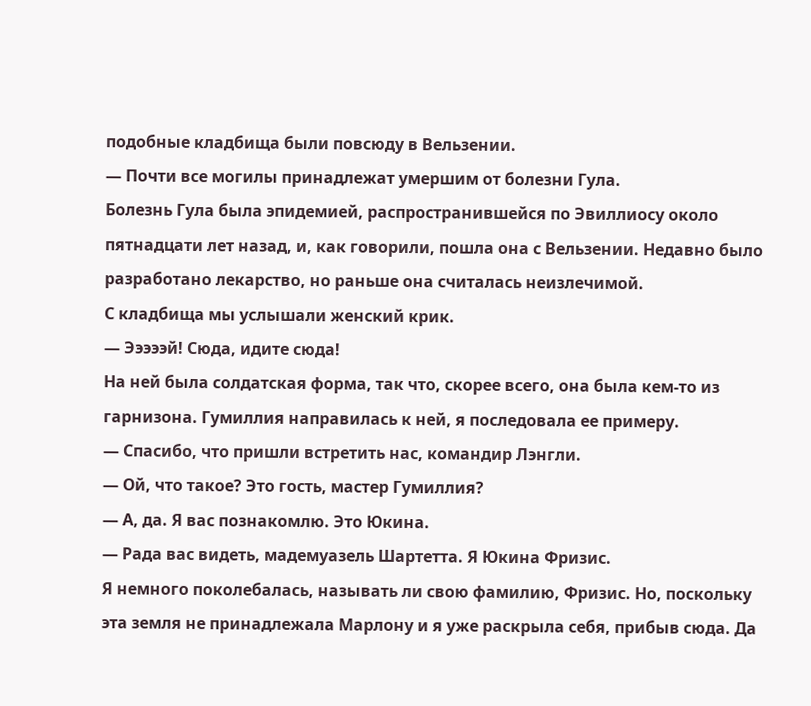подобные кладбища были повсюду в Вельзении.
— Почти все могилы принадлежат умершим от болезни Гула.
Болезнь Гула была эпидемией, распространившейся по Эвиллиосу около пятнадцати лет назад, и, как говорили, пошла она с Вельзении. Недавно было разработано лекарство, но раньше она считалась неизлечимой.
С кладбища мы услышали женский крик.
— Эээээй! Сюда, идите сюда!
На ней была солдатская форма, так что, скорее всего, она была кем-то из гарнизона. Гумиллия направилась к ней, я последовала ее примеру.
— Спасибо, что пришли встретить нас, командир Лэнгли.
— Ой, что такое? Это гость, мастер Гумиллия?
— А, да. Я вас познакомлю. Это Юкина.
— Рада вас видеть, мадемуазель Шартетта. Я Юкина Фризис.
Я немного поколебалась, называть ли свою фамилию, Фризис. Но, поскольку эта земля не принадлежала Марлону и я уже раскрыла себя, прибыв сюда. Да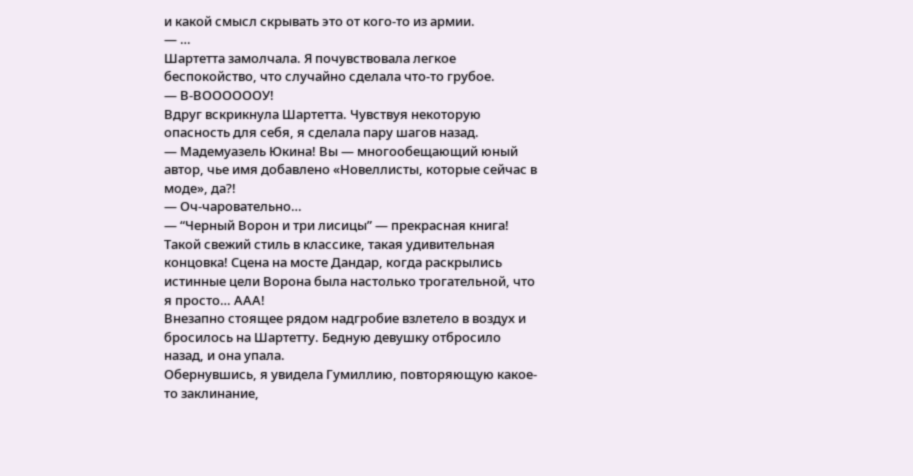и какой смысл скрывать это от кого-то из армии.
— …
Шартетта замолчала. Я почувствовала легкое беспокойство, что случайно сделала что-то грубое.
— В-ВООООООУ!
Вдруг вскрикнула Шартетта. Чувствуя некоторую опасность для себя, я сделала пару шагов назад.
— Мадемуазель Юкина! Вы — многообещающий юный автор, чье имя добавлено «Новеллисты, которые сейчас в моде», да?!
— Оч-чаровательно…
— “Черный Ворон и три лисицы” — прекрасная книга! Такой свежий стиль в классике, такая удивительная концовка! Сцена на мосте Дандар, когда раскрылись истинные цели Ворона была настолько трогательной, что я просто… ААА!
Внезапно стоящее рядом надгробие взлетело в воздух и бросилось на Шартетту. Бедную девушку отбросило назад, и она упала.
Обернувшись, я увидела Гумиллию, повторяющую какое-то заклинание,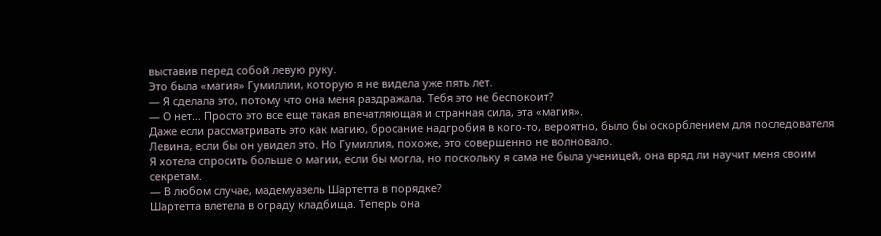выставив перед собой левую руку.
Это была «магия» Гумиллии, которую я не видела уже пять лет.
— Я сделала это, потому что она меня раздражала. Тебя это не беспокоит?
— О нет… Просто это все еще такая впечатляющая и странная сила, эта «магия».
Даже если рассматривать это как магию, бросание надгробия в кого-то, вероятно, было бы оскорблением для последователя Левина, если бы он увидел это. Но Гумиллия, похоже, это совершенно не волновало.
Я хотела спросить больше о магии, если бы могла, но поскольку я сама не была ученицей, она вряд ли научит меня своим секретам.
— В любом случае, мадемуазель Шартетта в порядке?
Шартетта влетела в ограду кладбища. Теперь она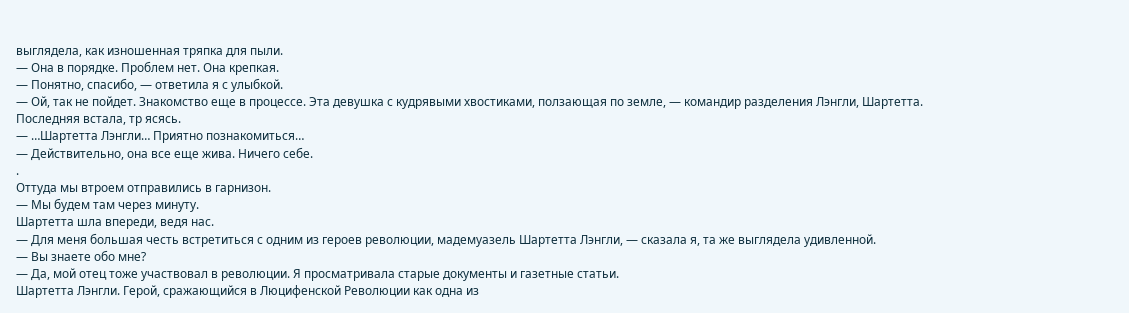выглядела, как изношенная тряпка для пыли.
— Она в порядке. Проблем нет. Она крепкая.
— Понятно, спасибо, — ответила я с улыбкой.
— Ой, так не пойдет. Знакомство еще в процессе. Эта девушка с кудрявыми хвостиками, ползающая по земле, — командир разделения Лэнгли, Шартетта.
Последняя встала, тр ясясь.
— …Шартетта Лэнгли… Приятно познакомиться…
— Действительно, она все еще жива. Ничего себе.
.
Оттуда мы втроем отправились в гарнизон.
— Мы будем там через минуту.
Шартетта шла впереди, ведя нас.
— Для меня большая честь встретиться с одним из героев революции, мадемуазель Шартетта Лэнгли, — сказала я, та же выглядела удивленной.
— Вы знаете обо мне?
— Да, мой отец тоже участвовал в революции. Я просматривала старые документы и газетные статьи.
Шартетта Лэнгли. Герой, сражающийся в Люцифенской Революции как одна из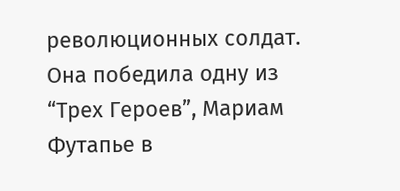революционных солдат. Она победила одну из “Трех Героев”, Мариам Футапье в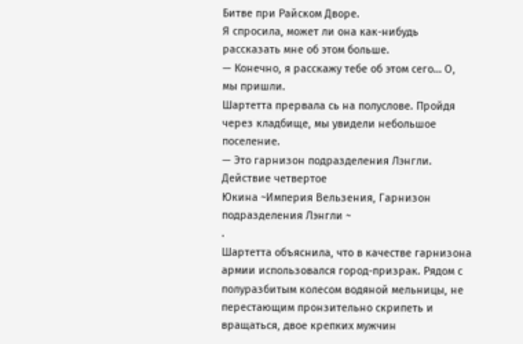Битве при Райском Дворе.
Я спросила, может ли она как-нибудь рассказать мне об этом больше.
— Конечно, я расскажу тебе об этом сего… О, мы пришли.
Шартетта прервала сь на полуслове. Пройдя через кладбище, мы увидели небольшое поселение.
— Это гарнизон подразделения Лэнгли.
Действие четвертое
Юкина ~Империя Вельзения, Гарнизон подразделения Лэнгли ~
.
Шартетта объяснила, что в качестве гарнизона армии использовался город-призрак. Рядом с полуразбитым колесом водяной мельницы, не перестающим пронзительно скрипеть и вращаться, двое крепких мужчин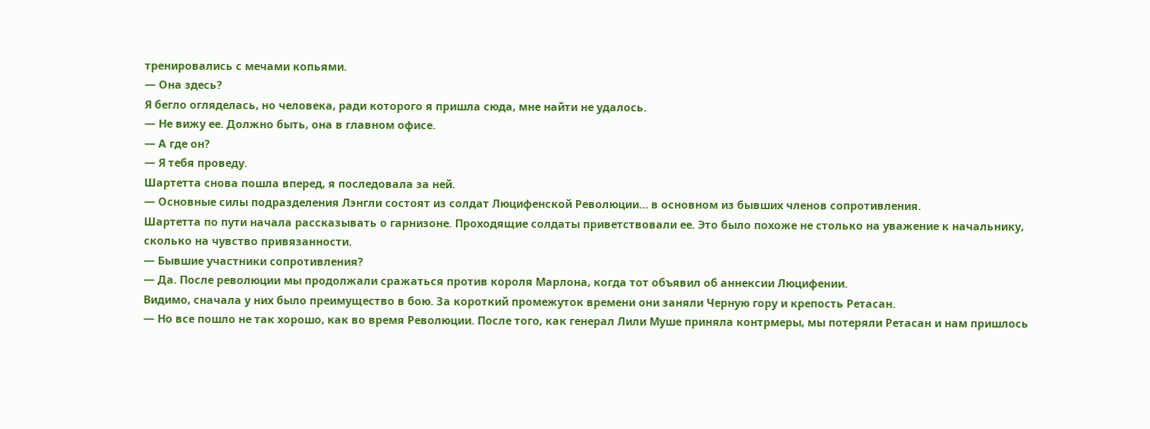тренировались с мечами копьями.
— Она здесь?
Я бегло огляделась, но человека, ради которого я пришла сюда, мне найти не удалось.
— Не вижу ее. Должно быть, она в главном офисе.
— А где он?
— Я тебя проведу.
Шартетта снова пошла вперед, я последовала за ней.
— Основные силы подразделения Лэнгли состоят из солдат Люцифенской Революции… в основном из бывших членов сопротивления.
Шартетта по пути начала рассказывать о гарнизоне. Проходящие солдаты приветствовали ее. Это было похоже не столько на уважение к начальнику, сколько на чувство привязанности.
— Бывшие участники сопротивления?
— Да. После революции мы продолжали сражаться против короля Марлона, когда тот объявил об аннексии Люцифении.
Видимо, сначала у них было преимущество в бою. За короткий промежуток времени они заняли Черную гору и крепость Ретасан.
— Но все пошло не так хорошо, как во время Революции. После того, как генерал Лили Муше приняла контрмеры, мы потеряли Ретасан и нам пришлось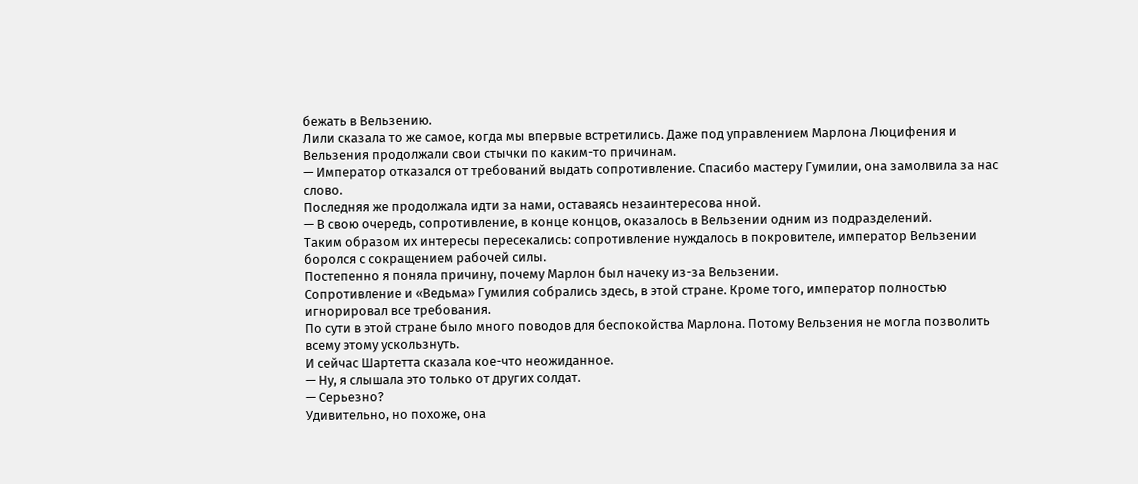бежать в Вельзению.
Лили сказала то же самое, когда мы впервые встретились. Даже под управлением Марлона Люцифения и Вельзения продолжали свои стычки по каким-то причинам.
— Император отказался от требований выдать сопротивление. Спасибо мастеру Гумилии, она замолвила за нас слово.
Последняя же продолжала идти за нами, оставаясь незаинтересова нной.
— В свою очередь, сопротивление, в конце концов, оказалось в Вельзении одним из подразделений.
Таким образом их интересы пересекались: сопротивление нуждалось в покровителе, император Вельзении боролся с сокращением рабочей силы.
Постепенно я поняла причину, почему Марлон был начеку из-за Вельзении.
Сопротивление и «Ведьма» Гумилия собрались здесь, в этой стране. Кроме того, император полностью игнорировал все требования.
По сути в этой стране было много поводов для беспокойства Марлона. Потому Вельзения не могла позволить всему этому ускользнуть.
И сейчас Шартетта сказала кое-что неожиданное.
— Ну, я слышала это только от других солдат.
— Серьезно?
Удивительно, но похоже, она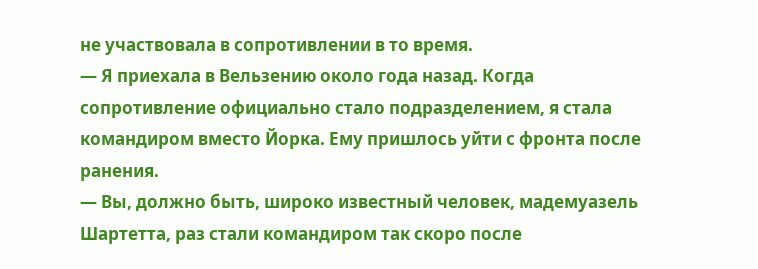не участвовала в сопротивлении в то время.
— Я приехала в Вельзению около года назад. Когда сопротивление официально стало подразделением, я стала командиром вместо Йорка. Ему пришлось уйти с фронта после ранения.
— Вы, должно быть, широко известный человек, мадемуазель Шартетта, раз стали командиром так скоро после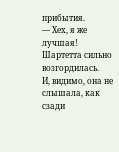прибытия.
— Хех, я же лучшая!
Шартетта сильно возгордилась.
И, видимо, она не слышала, как сзади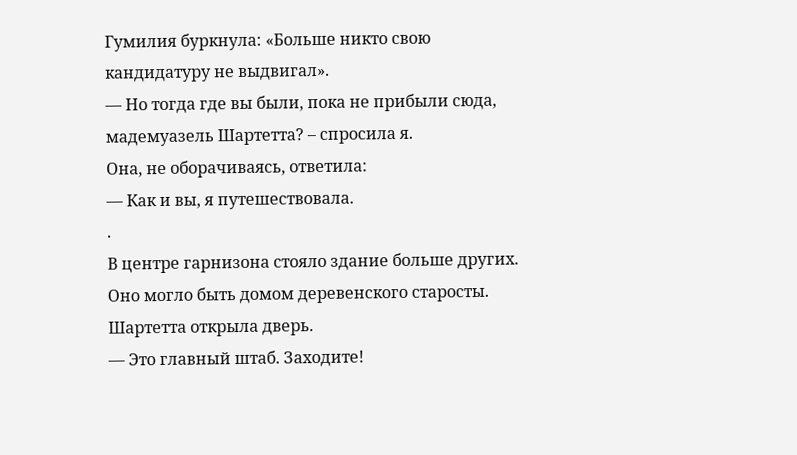Гумилия буркнула: «Больше никто свою кандидатуру не выдвигал».
— Но тогда где вы были, пока не прибыли сюда, мадемуазель Шартетта? – спросила я.
Она, не оборачиваясь, ответила:
— Как и вы, я путешествовала.
.
В центре гарнизона стояло здание больше других. Оно могло быть домом деревенского старосты. Шартетта открыла дверь.
— Это главный штаб. Заходите!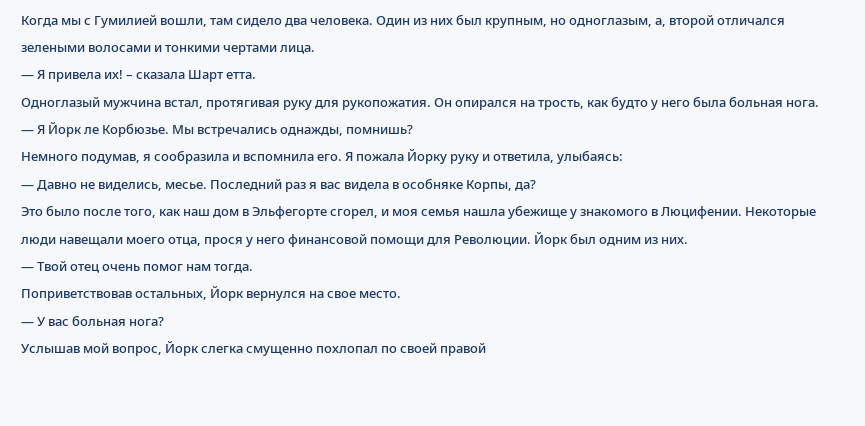Когда мы с Гумилией вошли, там сидело два человека. Один из них был крупным, но одноглазым, а, второй отличался зелеными волосами и тонкими чертами лица.
— Я привела их! – сказала Шарт етта.
Одноглазый мужчина встал, протягивая руку для рукопожатия. Он опирался на трость, как будто у него была больная нога.
— Я Йорк ле Корбюзье. Мы встречались однажды, помнишь?
Немного подумав, я сообразила и вспомнила его. Я пожала Йорку руку и ответила, улыбаясь:
— Давно не виделись, месье. Последний раз я вас видела в особняке Корпы, да?
Это было после того, как наш дом в Эльфегорте сгорел, и моя семья нашла убежище у знакомого в Люцифении. Некоторые люди навещали моего отца, прося у него финансовой помощи для Революции. Йорк был одним из них.
— Твой отец очень помог нам тогда.
Поприветствовав остальных, Йорк вернулся на свое место.
— У вас больная нога?
Услышав мой вопрос, Йорк слегка смущенно похлопал по своей правой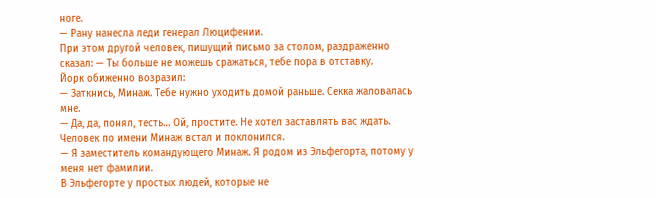ноге.
— Рану нанесла леди генерал Люцифении.
При этом другой человек, пишущий письмо за столом, раздраженно сказал: — Ты больше не можешь сражаться, тебе пора в отставку.
Йорк обиженно возразил:
— Заткнись, Минаж. Тебе нужно уходить домой раньше. Секка жаловалась мне.
— Да, да, понял, тесть… Ой, простите. Не хотел заставлять вас ждать.
Человек по имени Минаж встал и поклонился.
— Я заместитель командующего Минаж. Я родом из Эльфегорта, потому у меня нет фамилии.
В Эльфегорте у простых людей, которые не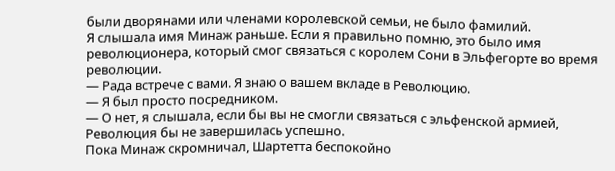были дворянами или членами королевской семьи, не было фамилий.
Я слышала имя Минаж раньше. Если я правильно помню, это было имя революционера, который смог связаться с королем Сони в Эльфегорте во время революции.
— Рада встрече с вами. Я знаю о вашем вкладе в Революцию.
— Я был просто посредником.
— О нет, я слышала, если бы вы не смогли связаться с эльфенской армией, Революция бы не завершилась успешно.
Пока Минаж скромничал, Шартетта беспокойно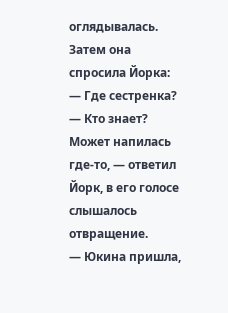оглядывалась. Затем она спросила Йорка:
— Где сестренка?
— Кто знает? Может напилась где-то, — ответил Йорк, в его голосе слышалось отвращение.
— Юкина пришла,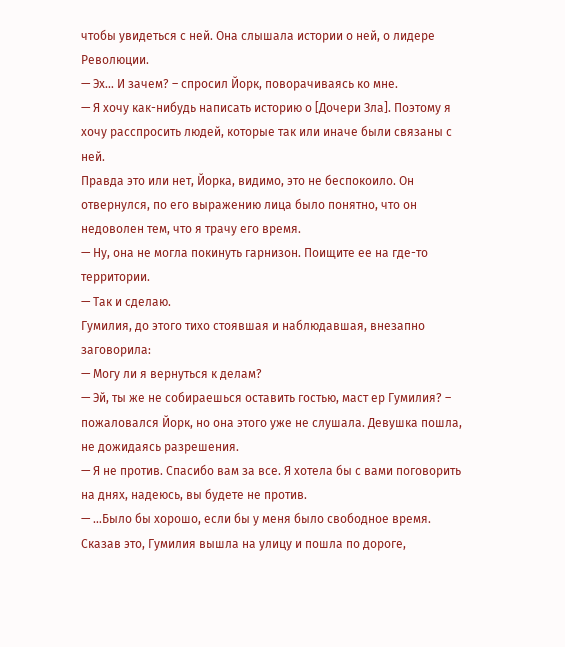чтобы увидеться с ней. Она слышала истории о ней, о лидере Революции.
— Эх… И зачем? – спросил Йорк, поворачиваясь ко мне.
— Я хочу как-нибудь написать историю о [Дочери Зла]. Поэтому я хочу расспросить людей, которые так или иначе были связаны с ней.
Правда это или нет, Йорка, видимо, это не беспокоило. Он отвернулся, по его выражению лица было понятно, что он недоволен тем, что я трачу его время.
— Ну, она не могла покинуть гарнизон. Поищите ее на где-то территории.
— Так и сделаю.
Гумилия, до этого тихо стоявшая и наблюдавшая, внезапно заговорила:
— Могу ли я вернуться к делам?
— Эй, ты же не собираешься оставить гостью, маст ер Гумилия? – пожаловался Йорк, но она этого уже не слушала. Девушка пошла, не дожидаясь разрешения.
— Я не против. Спасибо вам за все. Я хотела бы с вами поговорить на днях, надеюсь, вы будете не против.
— …Было бы хорошо, если бы у меня было свободное время.
Сказав это, Гумилия вышла на улицу и пошла по дороге,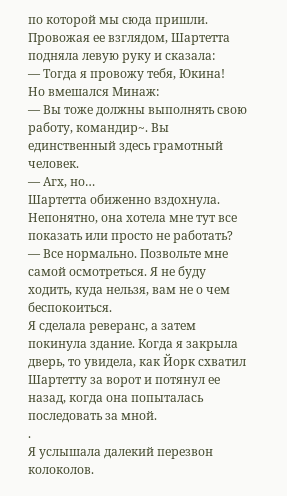по которой мы сюда пришли.
Провожая ее взглядом, Шартетта подняла левую руку и сказала:
— Тогда я провожу тебя, Юкина!
Но вмешался Минаж:
— Вы тоже должны выполнять свою работу, командир~. Вы единственный здесь грамотный человек.
— Агх, но…
Шартетта обиженно вздохнула. Непонятно, она хотела мне тут все показать или просто не работать?
— Все нормально. Позвольте мне самой осмотреться. Я не буду ходить, куда нельзя, вам не о чем беспокоиться.
Я сделала реверанс, а затем покинула здание. Когда я закрыла дверь, то увидела, как Йорк схватил Шартетту за ворот и потянул ее назад, когда она попыталась последовать за мной.
.
Я услышала далекий перезвон колоколов.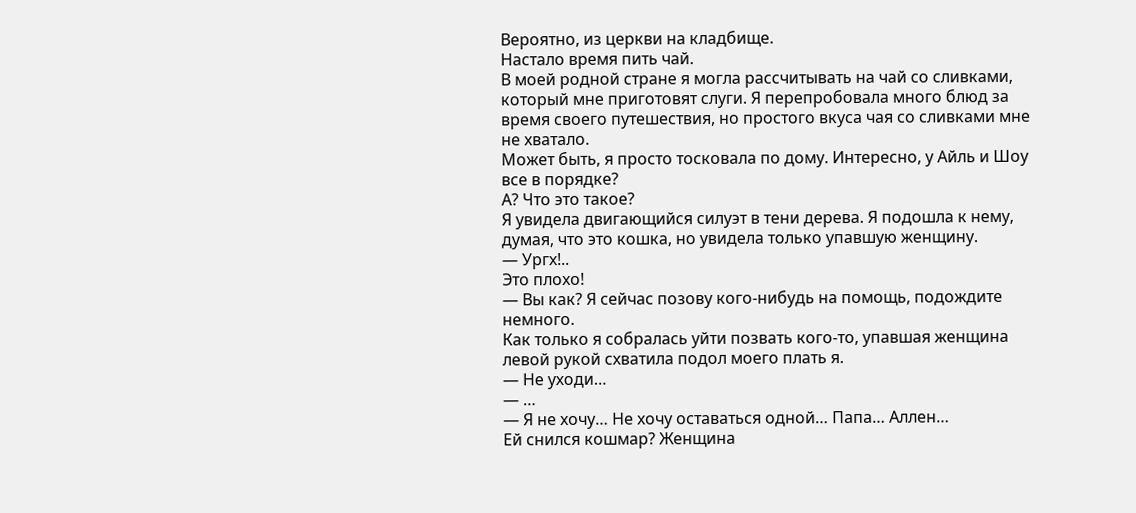Вероятно, из церкви на кладбище.
Настало время пить чай.
В моей родной стране я могла рассчитывать на чай со сливками, который мне приготовят слуги. Я перепробовала много блюд за время своего путешествия, но простого вкуса чая со сливками мне не хватало.
Может быть, я просто тосковала по дому. Интересно, у Айль и Шоу все в порядке?
А? Что это такое?
Я увидела двигающийся силуэт в тени дерева. Я подошла к нему, думая, что это кошка, но увидела только упавшую женщину.
— Ургх!..
Это плохо!
— Вы как? Я сейчас позову кого-нибудь на помощь, подождите немного.
Как только я собралась уйти позвать кого-то, упавшая женщина левой рукой схватила подол моего плать я.
— Не уходи…
— …
— Я не хочу… Не хочу оставаться одной… Папа… Аллен…
Ей снился кошмар? Женщина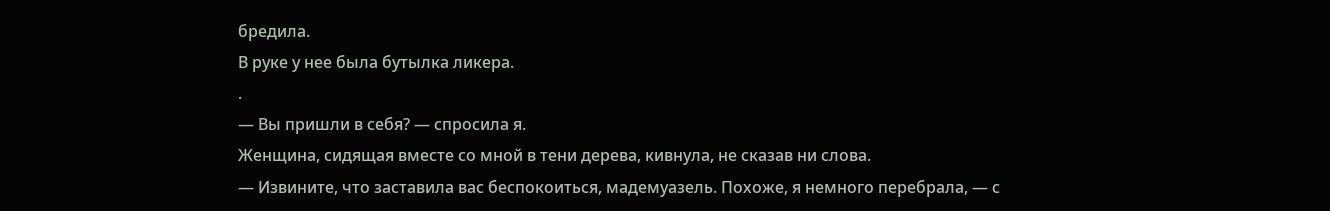бредила.
В руке у нее была бутылка ликера.
.
— Вы пришли в себя? — спросила я.
Женщина, сидящая вместе со мной в тени дерева, кивнула, не сказав ни слова.
— Извините, что заставила вас беспокоиться, мадемуазель. Похоже, я немного перебрала, — с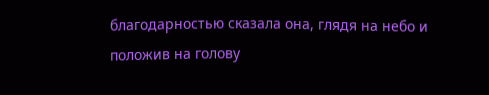благодарностью сказала она, глядя на небо и положив на голову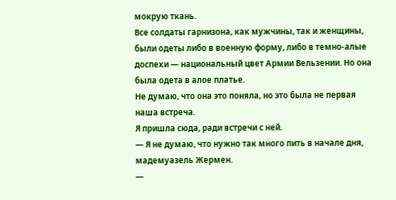мокрую ткань.
Все солдаты гарнизона, как мужчины, так и женщины, были одеты либо в военную форму, либо в темно-алые доспехи — национальный цвет Армии Вельзении. Но она была одета в алое платье.
Не думаю, что она это поняла, но это была не первая наша встреча.
Я пришла сюда, ради встречи с ней.
— Я не думаю, что нужно так много пить в начале дня, мадемуазель Жермен.
—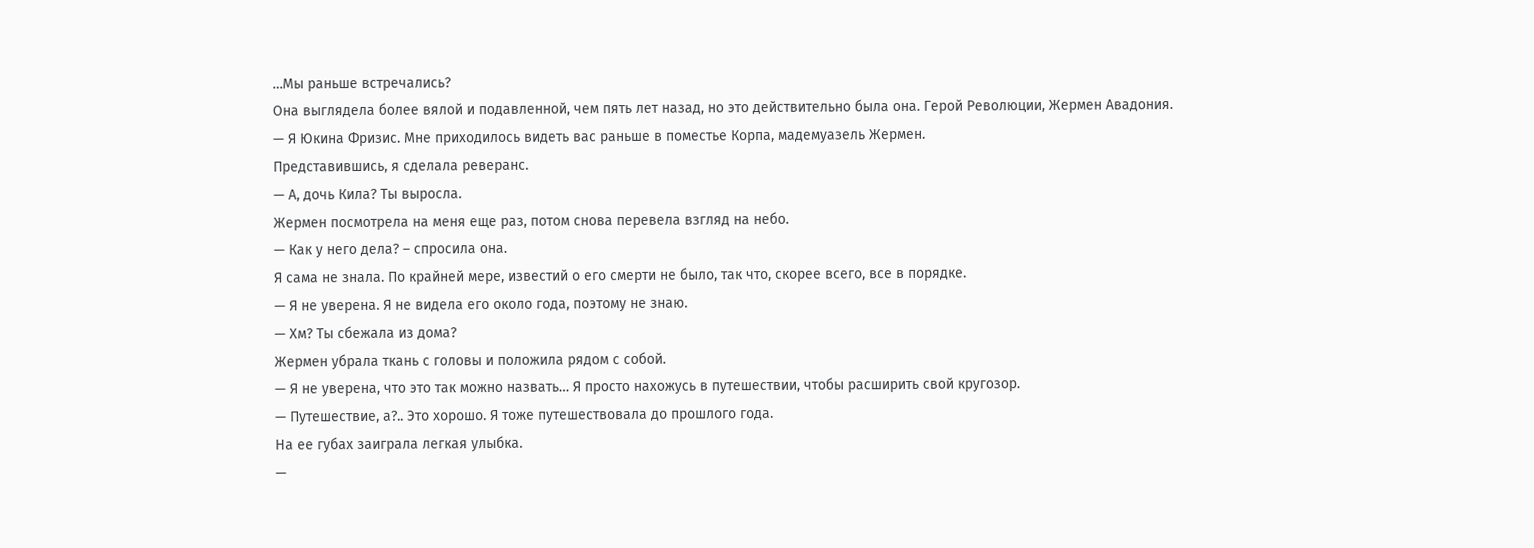…Мы раньше встречались?
Она выглядела более вялой и подавленной, чем пять лет назад, но это действительно была она. Герой Революции, Жермен Авадония.
— Я Юкина Фризис. Мне приходилось видеть вас раньше в поместье Корпа, мадемуазель Жермен.
Представившись, я сделала реверанс.
— А, дочь Кила? Ты выросла.
Жермен посмотрела на меня еще раз, потом снова перевела взгляд на небо.
— Как у него дела? – спросила она.
Я сама не знала. По крайней мере, известий о его смерти не было, так что, скорее всего, все в порядке.
— Я не уверена. Я не видела его около года, поэтому не знаю.
— Хм? Ты сбежала из дома?
Жермен убрала ткань с головы и положила рядом с собой.
— Я не уверена, что это так можно назвать… Я просто нахожусь в путешествии, чтобы расширить свой кругозор.
— Путешествие, а?.. Это хорошо. Я тоже путешествовала до прошлого года.
На ее губах заиграла легкая улыбка.
—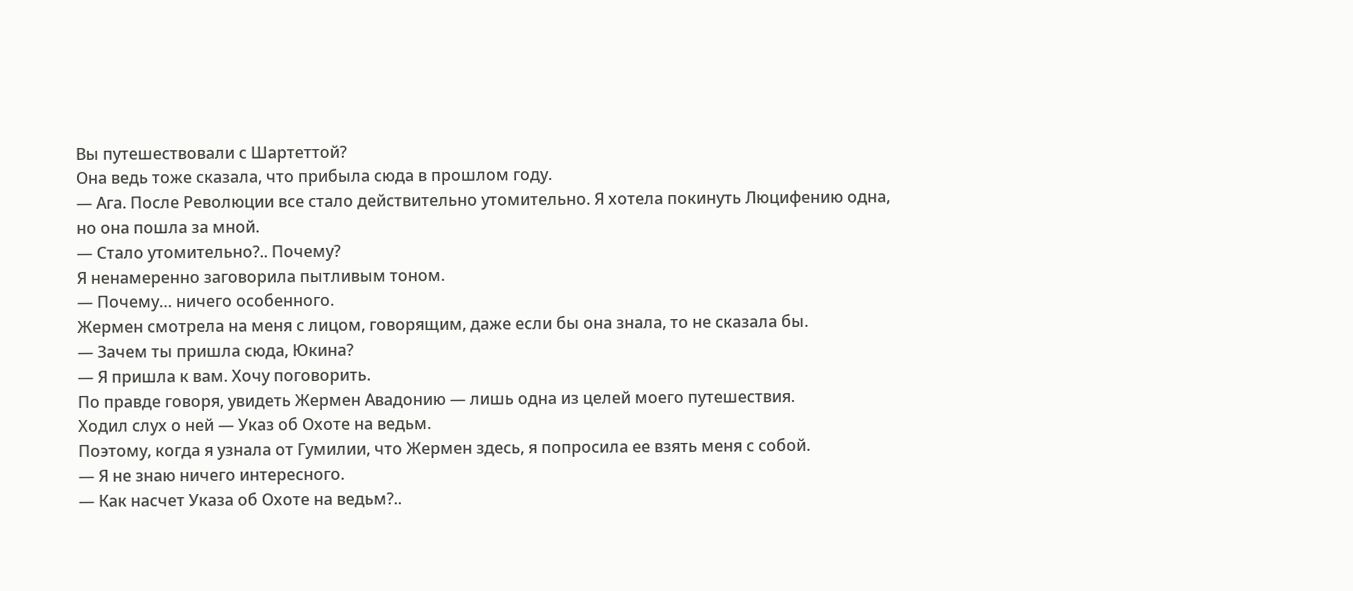Вы путешествовали с Шартеттой?
Она ведь тоже сказала, что прибыла сюда в прошлом году.
— Ага. После Революции все стало действительно утомительно. Я хотела покинуть Люцифению одна, но она пошла за мной.
— Стало утомительно?.. Почему?
Я ненамеренно заговорила пытливым тоном.
— Почему… ничего особенного.
Жермен смотрела на меня с лицом, говорящим, даже если бы она знала, то не сказала бы.
— Зачем ты пришла сюда, Юкина?
— Я пришла к вам. Хочу поговорить.
По правде говоря, увидеть Жермен Авадонию — лишь одна из целей моего путешествия.
Ходил слух о ней — Указ об Охоте на ведьм.
Поэтому, когда я узнала от Гумилии, что Жермен здесь, я попросила ее взять меня с собой.
— Я не знаю ничего интересного.
— Как насчет Указа об Охоте на ведьм?..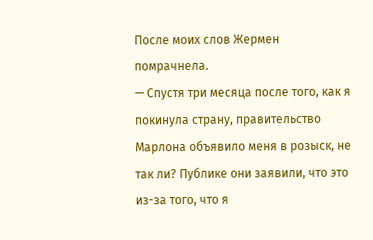После моих слов Жермен помрачнела.
— Спустя три месяца после того, как я покинула страну, правительство Марлона объявило меня в розыск, не так ли? Публике они заявили, что это из-за того, что я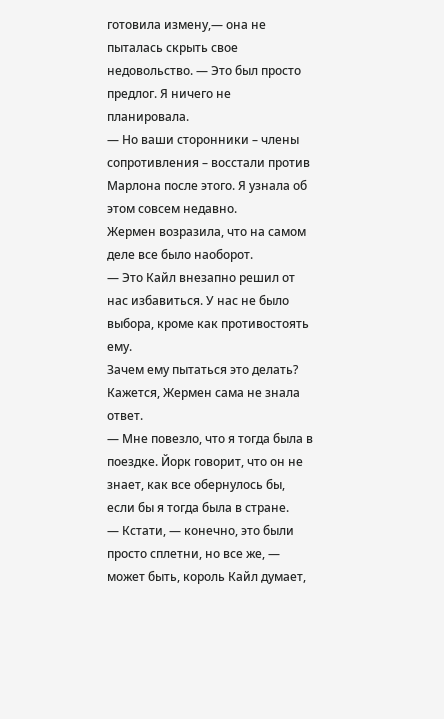готовила измену,— она не пыталась скрыть свое недовольство. — Это был просто предлог. Я ничего не планировала.
— Но ваши сторонники – члены сопротивления – восстали против Марлона после этого. Я узнала об этом совсем недавно.
Жермен возразила, что на самом деле все было наоборот.
— Это Кайл внезапно решил от нас избавиться. У нас не было выбора, кроме как противостоять ему.
Зачем ему пытаться это делать? Кажется, Жермен сама не знала ответ.
— Мне повезло, что я тогда была в поездке. Йорк говорит, что он не знает, как все обернулось бы, если бы я тогда была в стране.
— Кстати, — конечно, это были просто сплетни, но все же, — может быть, король Кайл думает,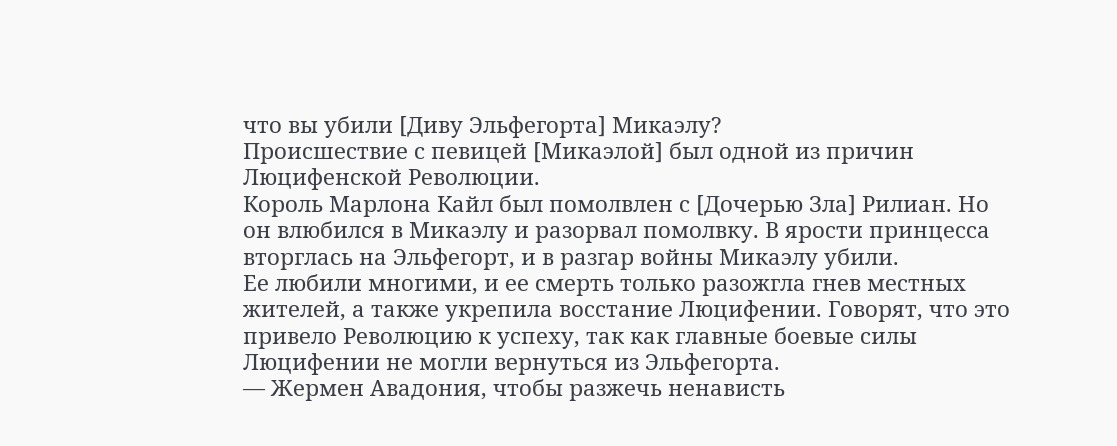что вы убили [Диву Эльфегорта] Микаэлу?
Происшествие с певицей [Микаэлой] был одной из причин Люцифенской Революции.
Король Марлона Кайл был помолвлен с [Дочерью Зла] Рилиан. Но он влюбился в Микаэлу и разорвал помолвку. В ярости принцесса вторглась на Эльфегорт, и в разгар войны Микаэлу убили.
Ее любили многими, и ее смерть только разожгла гнев местных жителей, а также укрепила восстание Люцифении. Говорят, что это привело Революцию к успеху, так как главные боевые силы Люцифении не могли вернуться из Эльфегорта.
— Жермен Авадония, чтобы разжечь ненависть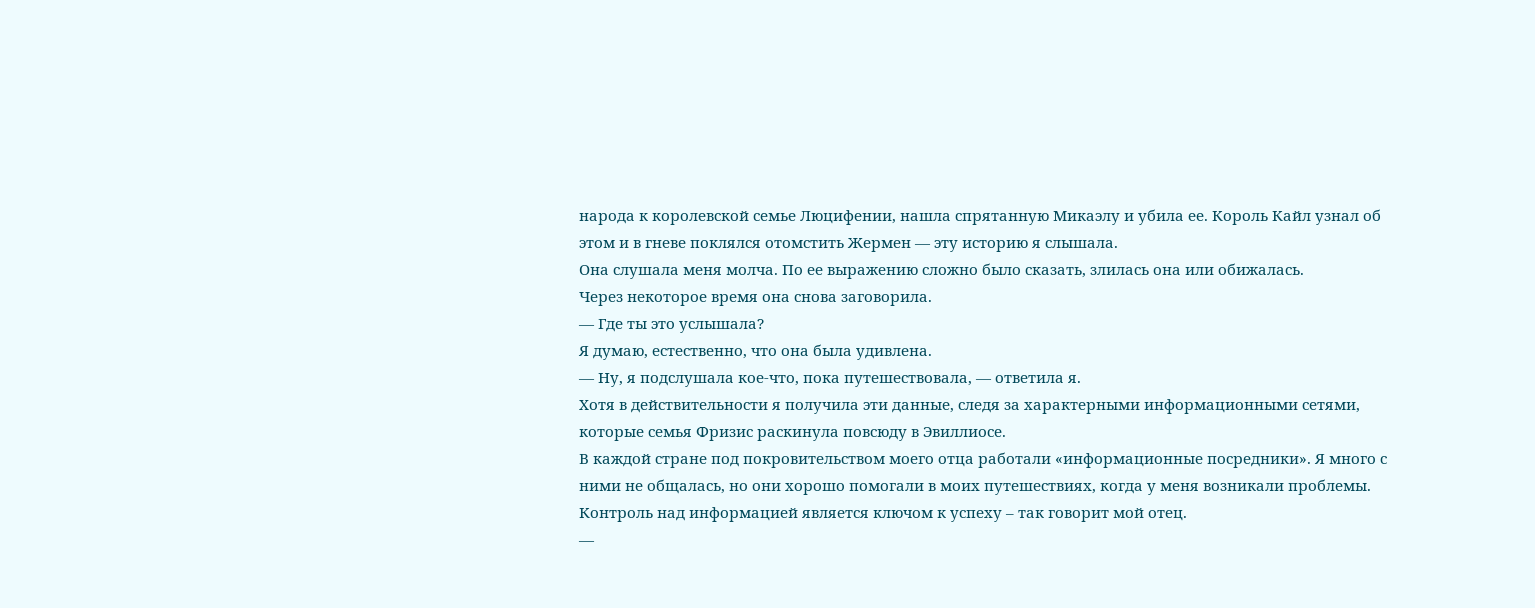народа к королевской семье Люцифении, нашла спрятанную Микаэлу и убила ее. Король Кайл узнал об этом и в гневе поклялся отомстить Жермен — эту историю я слышала.
Она слушала меня молча. По ее выражению сложно было сказать, злилась она или обижалась.
Через некоторое время она снова заговорила.
— Где ты это услышала?
Я думаю, естественно, что она была удивлена.
— Ну, я подслушала кое-что, пока путешествовала, — ответила я.
Хотя в действительности я получила эти данные, следя за характерными информационными сетями, которые семья Фризис раскинула повсюду в Эвиллиосе.
В каждой стране под покровительством моего отца работали «информационные посредники». Я много с ними не общалась, но они хорошо помогали в моих путешествиях, когда у меня возникали проблемы.
Контроль над информацией является ключом к успеху – так говорит мой отец.
—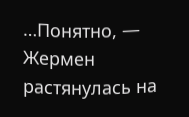…Понятно, — Жермен растянулась на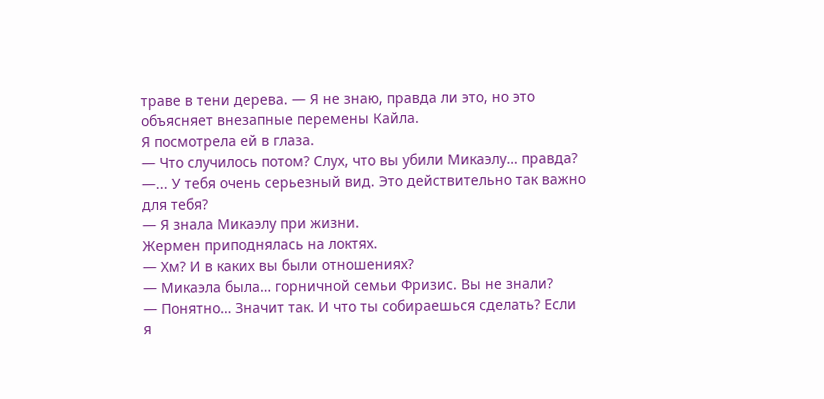траве в тени дерева. — Я не знаю, правда ли это, но это объясняет внезапные перемены Кайла.
Я посмотрела ей в глаза.
— Что случилось потом? Слух, что вы убили Микаэлу… правда?
—... У тебя очень серьезный вид. Это действительно так важно для тебя?
— Я знала Микаэлу при жизни.
Жермен приподнялась на локтях.
— Хм? И в каких вы были отношениях?
— Микаэла была… горничной семьи Фризис. Вы не знали?
— Понятно… Значит так. И что ты собираешься сделать? Если я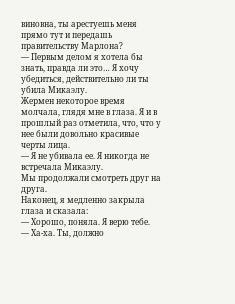виновна, ты арестуешь меня прямо тут и передашь правительству Марлона?
— Первым делом я хотела бы знать, правда ли это… Я хочу убедиться, действительно ли ты убила Микаэлу.
Жермен некоторое время молчала, глядя мне в глаза. Я и в прошлый раз отметила, что, что у нее были довольно красивые черты лица.
— Я не убивала ее. Я никогда не встречала Микаэлу.
Мы продолжали смотреть друг на друга.
Наконец, я медленно закрыла глаза и сказала:
— Хорошо, поняла. Я верю тебе.
— Ха-ха. Ты, должно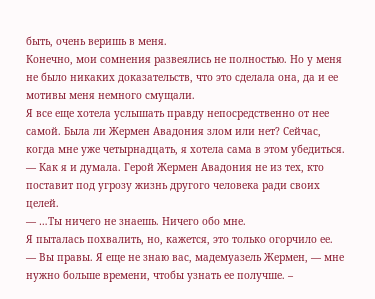быть, очень веришь в меня.
Конечно, мои сомнения развеялись не полностью. Но у меня не было никаких доказательств, что это сделала она, да и ее мотивы меня немного смущали.
Я все еще хотела услышать правду непосредственно от нее самой. Была ли Жермен Авадония злом или нет? Сейчас, когда мне уже четырнадцать, я хотела сама в этом убедиться.
— Как я и думала. Герой Жермен Авадония не из тех, кто поставит под угрозу жизнь другого человека ради своих целей.
— …Ты ничего не знаешь. Ничего обо мне.
Я пыталась похвалить, но, кажется, это только огорчило ее.
— Вы правы. Я еще не знаю вас, мадемуазель Жермен, — мне нужно больше времени, чтобы узнать ее получше. –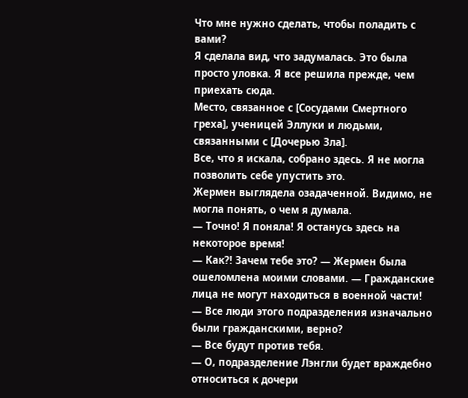Что мне нужно сделать, чтобы поладить с вами?
Я сделала вид, что задумалась. Это была просто уловка. Я все решила прежде, чем приехать сюда.
Место, связанное с [Сосудами Смертного греха], ученицей Эллуки и людьми, связанными с [Дочерью Зла].
Все, что я искала, собрано здесь. Я не могла позволить себе упустить это.
Жермен выглядела озадаченной. Видимо, не могла понять, о чем я думала.
— Точно! Я поняла! Я останусь здесь на некоторое время!
— Как?! Зачем тебе это? — Жермен была ошеломлена моими словами. — Гражданские лица не могут находиться в военной части!
— Все люди этого подразделения изначально были гражданскими, верно?
— Все будут против тебя.
— О, подразделение Лэнгли будет враждебно относиться к дочери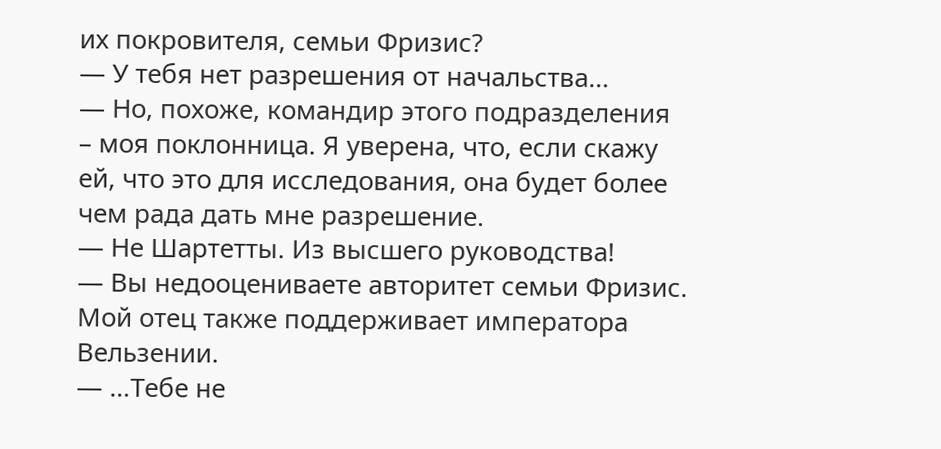их покровителя, семьи Фризис?
— У тебя нет разрешения от начальства…
— Но, похоже, командир этого подразделения – моя поклонница. Я уверена, что, если скажу ей, что это для исследования, она будет более чем рада дать мне разрешение.
— Не Шартетты. Из высшего руководства!
— Вы недооцениваете авторитет семьи Фризис. Мой отец также поддерживает императора Вельзении.
— …Тебе не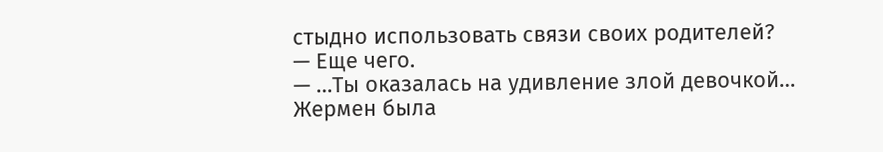стыдно использовать связи своих родителей?
— Еще чего.
— …Ты оказалась на удивление злой девочкой…
Жермен была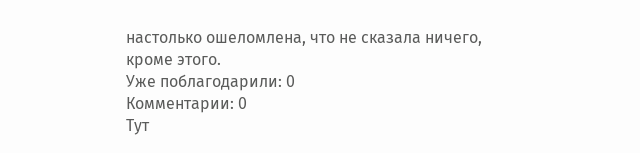настолько ошеломлена, что не сказала ничего, кроме этого.
Уже поблагодарили: 0
Комментарии: 0
Тут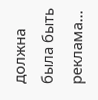должна была быть реклама...